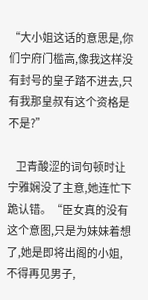“大小姐这话的意思是,你们宁府门槛高,像我这样没有封号的皇子踏不进去,只有我那皇叔有这个资格是不是?”

    卫青酸涩的词句顿时让宁雅娴没了主意,她连忙下跪认错。“臣女真的没有这个意图,只是为妹妹着想了,她是即将出阁的小姐,不得再见男子,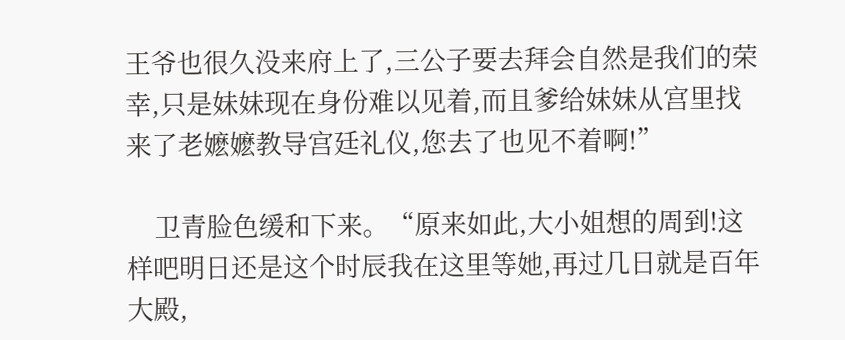王爷也很久没来府上了,三公子要去拜会自然是我们的荣幸,只是妹妹现在身份难以见着,而且爹给妹妹从宫里找来了老嬷嬷教导宫廷礼仪,您去了也见不着啊!”

    卫青脸色缓和下来。“原来如此,大小姐想的周到!这样吧明日还是这个时辰我在这里等她,再过几日就是百年大殿,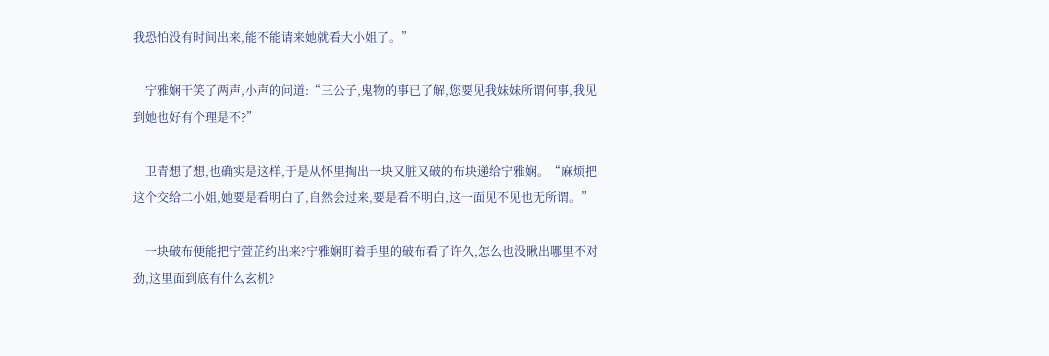我恐怕没有时间出来,能不能请来她就看大小姐了。”

    宁雅娴干笑了两声,小声的问道:“三公子,鬼物的事已了解,您要见我妹妹所谓何事,我见到她也好有个理是不?”

    卫青想了想,也确实是这样,于是从怀里掏出一块又脏又破的布块递给宁雅娴。“麻烦把这个交给二小姐,她要是看明白了,自然会过来,要是看不明白,这一面见不见也无所谓。”

    一块破布便能把宁萱芷约出来?宁雅娴盯着手里的破布看了许久,怎么也没瞅出哪里不对劲,这里面到底有什么玄机?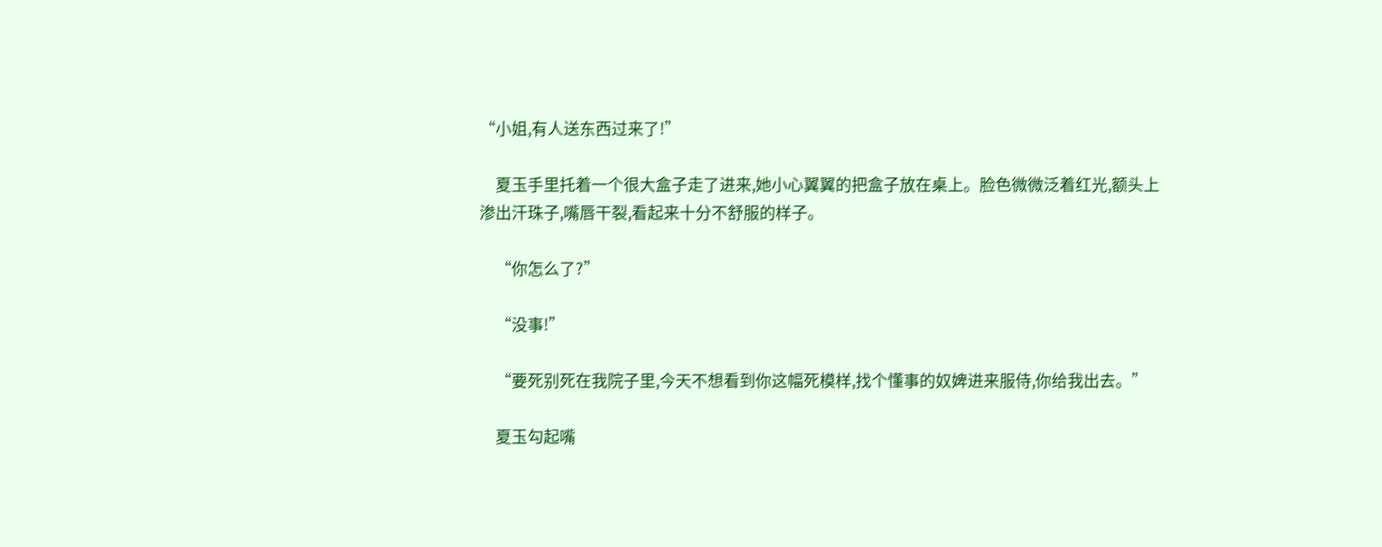“小姐,有人送东西过来了!”

    夏玉手里托着一个很大盒子走了进来,她小心翼翼的把盒子放在桌上。脸色微微泛着红光,额头上渗出汗珠子,嘴唇干裂,看起来十分不舒服的样子。

    “你怎么了?”

    “没事!”

    “要死别死在我院子里,今天不想看到你这幅死模样,找个懂事的奴婢进来服侍,你给我出去。”

    夏玉勾起嘴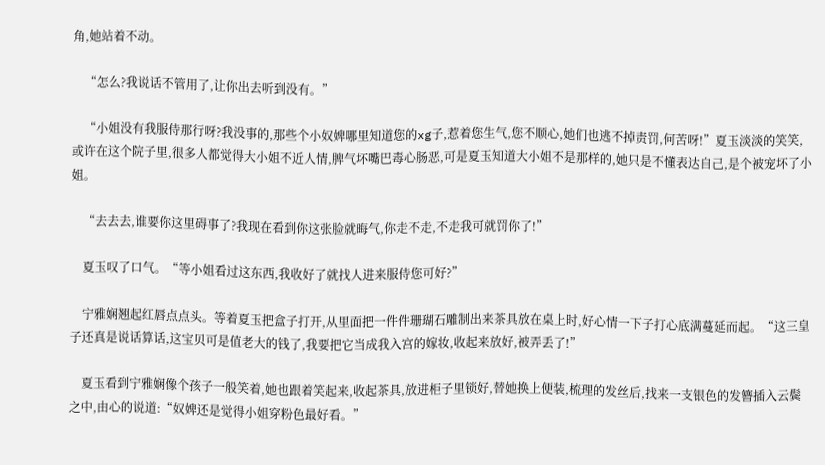角,她站着不动。

    “怎么?我说话不管用了,让你出去听到没有。”

    “小姐没有我服侍那行呀?我没事的,那些个小奴婢哪里知道您的xg子,惹着您生气,您不顺心,她们也逃不掉责罚,何苦呀!”夏玉淡淡的笑笑,或许在这个院子里,很多人都觉得大小姐不近人情,脾气坏嘴巴毒心肠恶,可是夏玉知道大小姐不是那样的,她只是不懂表达自己,是个被宠坏了小姐。

    “去去去,谁要你这里碍事了?我现在看到你这张脸就晦气,你走不走,不走我可就罚你了!”

    夏玉叹了口气。“等小姐看过这东西,我收好了就找人进来服侍您可好?”

    宁雅娴翘起红唇点点头。等着夏玉把盒子打开,从里面把一件件珊瑚石雕制出来茶具放在桌上时,好心情一下子打心底满蔓延而起。“这三皇子还真是说话算话,这宝贝可是值老大的钱了,我要把它当成我入宫的嫁妆,收起来放好,被弄丢了!”

    夏玉看到宁雅娴像个孩子一般笑着,她也跟着笑起来,收起茶具,放进柜子里锁好,替她换上便装,梳理的发丝后,找来一支银色的发簪插入云鬓之中,由心的说道:“奴婢还是觉得小姐穿粉色最好看。”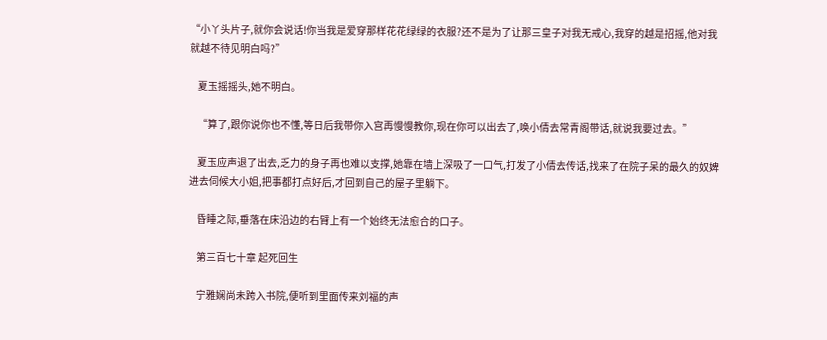“小丫头片子,就你会说话!你当我是爱穿那样花花绿绿的衣服?还不是为了让那三皇子对我无戒心,我穿的越是招摇,他对我就越不待见明白吗?”

    夏玉摇摇头,她不明白。

    “算了,跟你说你也不懂,等日后我带你入宫再慢慢教你,现在你可以出去了,唤小倩去常青阁带话,就说我要过去。”

    夏玉应声退了出去,乏力的身子再也难以支撑,她靠在墙上深吸了一口气,打发了小倩去传话,找来了在院子呆的最久的奴婢进去伺候大小姐,把事都打点好后,才回到自己的屋子里躺下。

    昏睡之际,垂落在床沿边的右臂上有一个始终无法愈合的口子。

    第三百七十章 起死回生

    宁雅娴尚未跨入书院,便听到里面传来刘福的声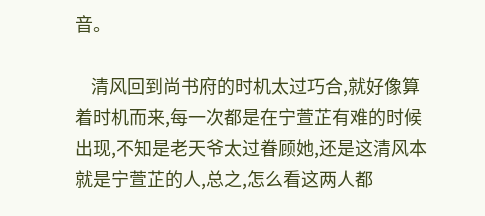音。

    清风回到尚书府的时机太过巧合,就好像算着时机而来,每一次都是在宁萱芷有难的时候出现,不知是老天爷太过眷顾她,还是这清风本就是宁萱芷的人,总之,怎么看这两人都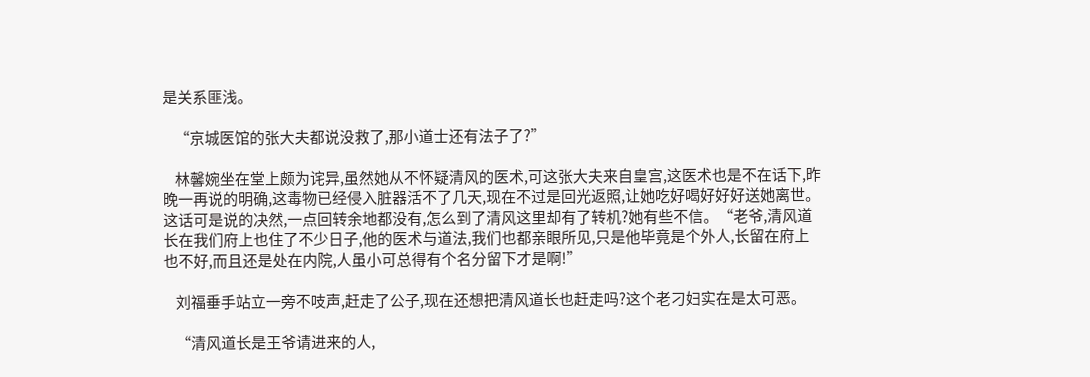是关系匪浅。

    “京城医馆的张大夫都说没救了,那小道士还有法子了?”

    林馨婉坐在堂上颇为诧异,虽然她从不怀疑清风的医术,可这张大夫来自皇宫,这医术也是不在话下,昨晚一再说的明确,这毒物已经侵入脏器活不了几天,现在不过是回光返照,让她吃好喝好好好送她离世。这话可是说的决然,一点回转余地都没有,怎么到了清风这里却有了转机?她有些不信。“老爷,清风道长在我们府上也住了不少日子,他的医术与道法,我们也都亲眼所见,只是他毕竟是个外人,长留在府上也不好,而且还是处在内院,人虽小可总得有个名分留下才是啊!”

    刘福垂手站立一旁不吱声,赶走了公子,现在还想把清风道长也赶走吗?这个老刁妇实在是太可恶。

    “清风道长是王爷请进来的人,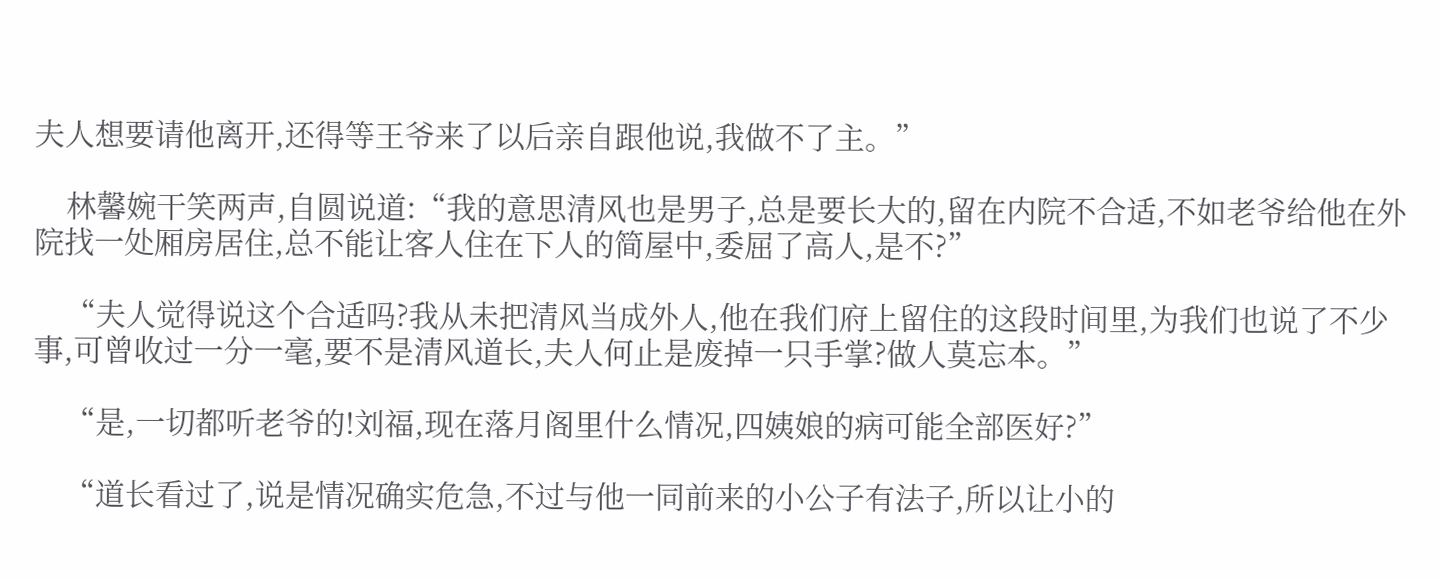夫人想要请他离开,还得等王爷来了以后亲自跟他说,我做不了主。”

    林馨婉干笑两声,自圆说道:“我的意思清风也是男子,总是要长大的,留在内院不合适,不如老爷给他在外院找一处厢房居住,总不能让客人住在下人的简屋中,委屈了高人,是不?”

    “夫人觉得说这个合适吗?我从未把清风当成外人,他在我们府上留住的这段时间里,为我们也说了不少事,可曾收过一分一毫,要不是清风道长,夫人何止是废掉一只手掌?做人莫忘本。”

    “是,一切都听老爷的!刘福,现在落月阁里什么情况,四姨娘的病可能全部医好?”

    “道长看过了,说是情况确实危急,不过与他一同前来的小公子有法子,所以让小的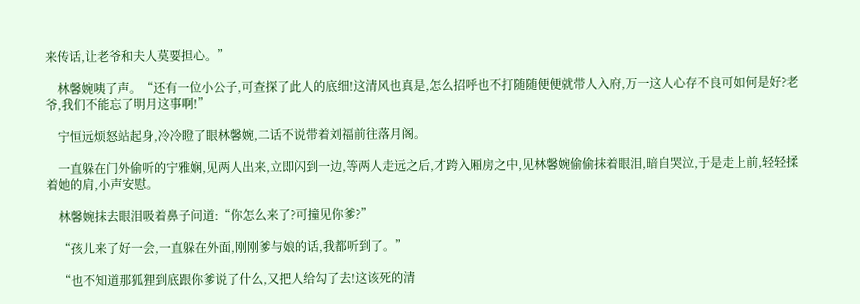来传话,让老爷和夫人莫要担心。”

    林馨婉咦了声。“还有一位小公子,可查探了此人的底细!这清风也真是,怎么招呼也不打随随便便就带人入府,万一这人心存不良可如何是好?老爷,我们不能忘了明月这事啊!”

    宁恒远烦怒站起身,冷冷瞪了眼林馨婉,二话不说带着刘福前往落月阁。

    一直躲在门外偷听的宁雅娴,见两人出来,立即闪到一边,等两人走远之后,才跨入厢房之中,见林馨婉偷偷抹着眼泪,暗自哭泣,于是走上前,轻轻揉着她的肩,小声安慰。

    林馨婉抹去眼泪吸着鼻子问道:“你怎么来了?可撞见你爹?”

    “孩儿来了好一会,一直躲在外面,刚刚爹与娘的话,我都听到了。”

    “也不知道那狐狸到底跟你爹说了什么,又把人给勾了去!这该死的清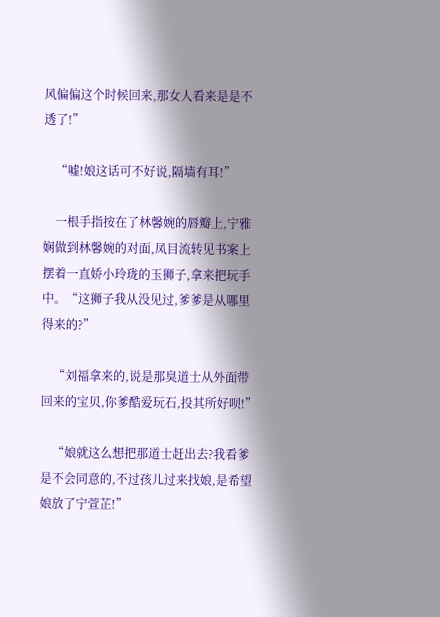风偏偏这个时候回来,那女人看来是是不透了!”

    “嘘!娘这话可不好说,隔墙有耳!”

    一根手指按在了林馨婉的唇瓣上,宁雅娴做到林馨婉的对面,凤目流转见书案上摆着一直娇小玲珑的玉狮子,拿来把玩手中。“这狮子我从没见过,爹爹是从哪里得来的?”

    “刘福拿来的,说是那臭道士从外面带回来的宝贝,你爹酷爱玩石,投其所好呗!”

    “娘就这么想把那道士赶出去?我看爹是不会同意的,不过孩儿过来找娘,是希望娘放了宁萱芷!”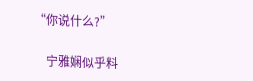“你说什么?”

    宁雅娴似乎料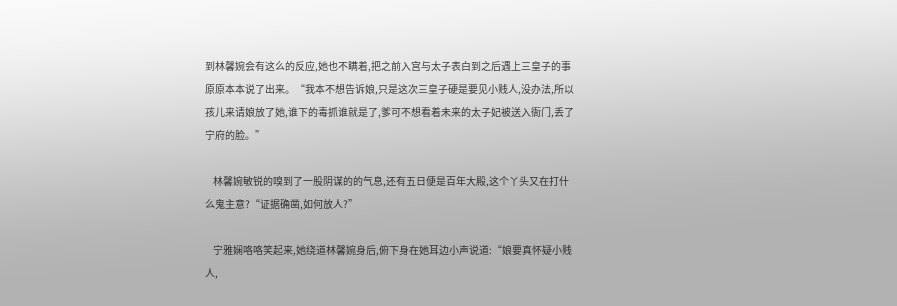到林馨婉会有这么的反应,她也不瞒着,把之前入宫与太子表白到之后遇上三皇子的事原原本本说了出来。“我本不想告诉娘,只是这次三皇子硬是要见小贱人,没办法,所以孩儿来请娘放了她,谁下的毒抓谁就是了,爹可不想看着未来的太子妃被送入衙门,丢了宁府的脸。”

    林馨婉敏锐的嗅到了一股阴谋的的气息,还有五日便是百年大殿,这个丫头又在打什么鬼主意?“证据确凿,如何放人?”

    宁雅娴咯咯笑起来,她绕道林馨婉身后,俯下身在她耳边小声说道:“娘要真怀疑小贱人,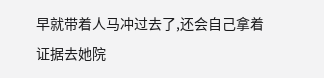早就带着人马冲过去了,还会自己拿着证据去她院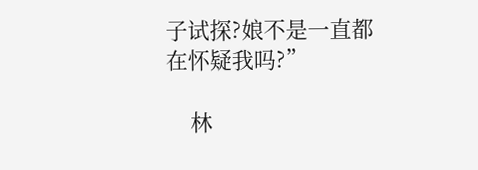子试探?娘不是一直都在怀疑我吗?”

    林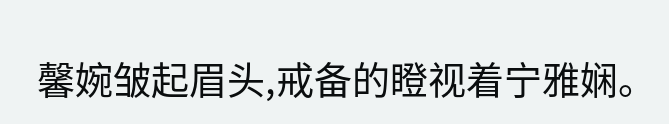馨婉皱起眉头,戒备的瞪视着宁雅娴。